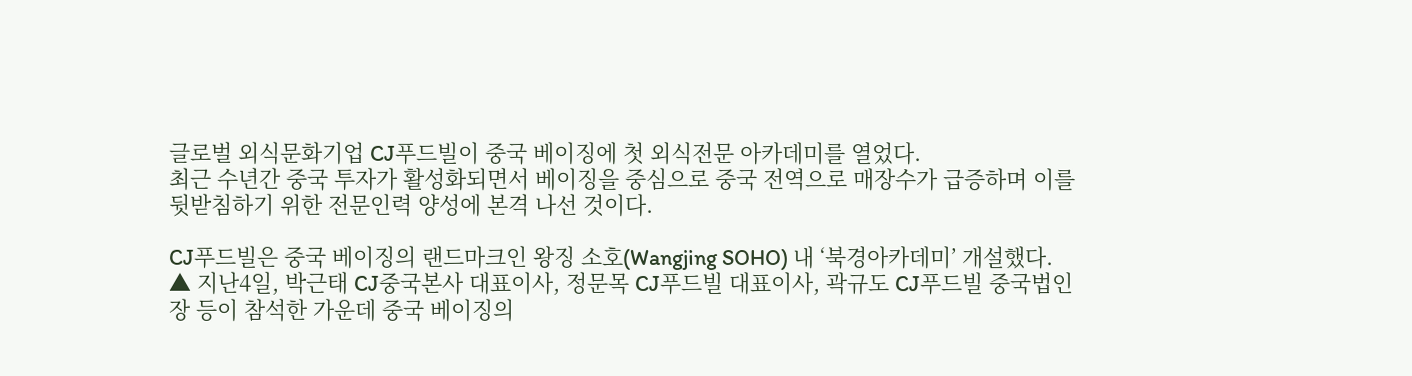글로벌 외식문화기업 CJ푸드빌이 중국 베이징에 첫 외식전문 아카데미를 열었다.
최근 수년간 중국 투자가 활성화되면서 베이징을 중심으로 중국 전역으로 매장수가 급증하며 이를 뒷받침하기 위한 전문인력 양성에 본격 나선 것이다.

CJ푸드빌은 중국 베이징의 랜드마크인 왕징 소호(Wangjing SOHO) 내 ‘북경아카데미’ 개설했다.
▲ 지난4일, 박근태 CJ중국본사 대표이사, 정문목 CJ푸드빌 대표이사, 곽규도 CJ푸드빌 중국법인장 등이 참석한 가운데 중국 베이징의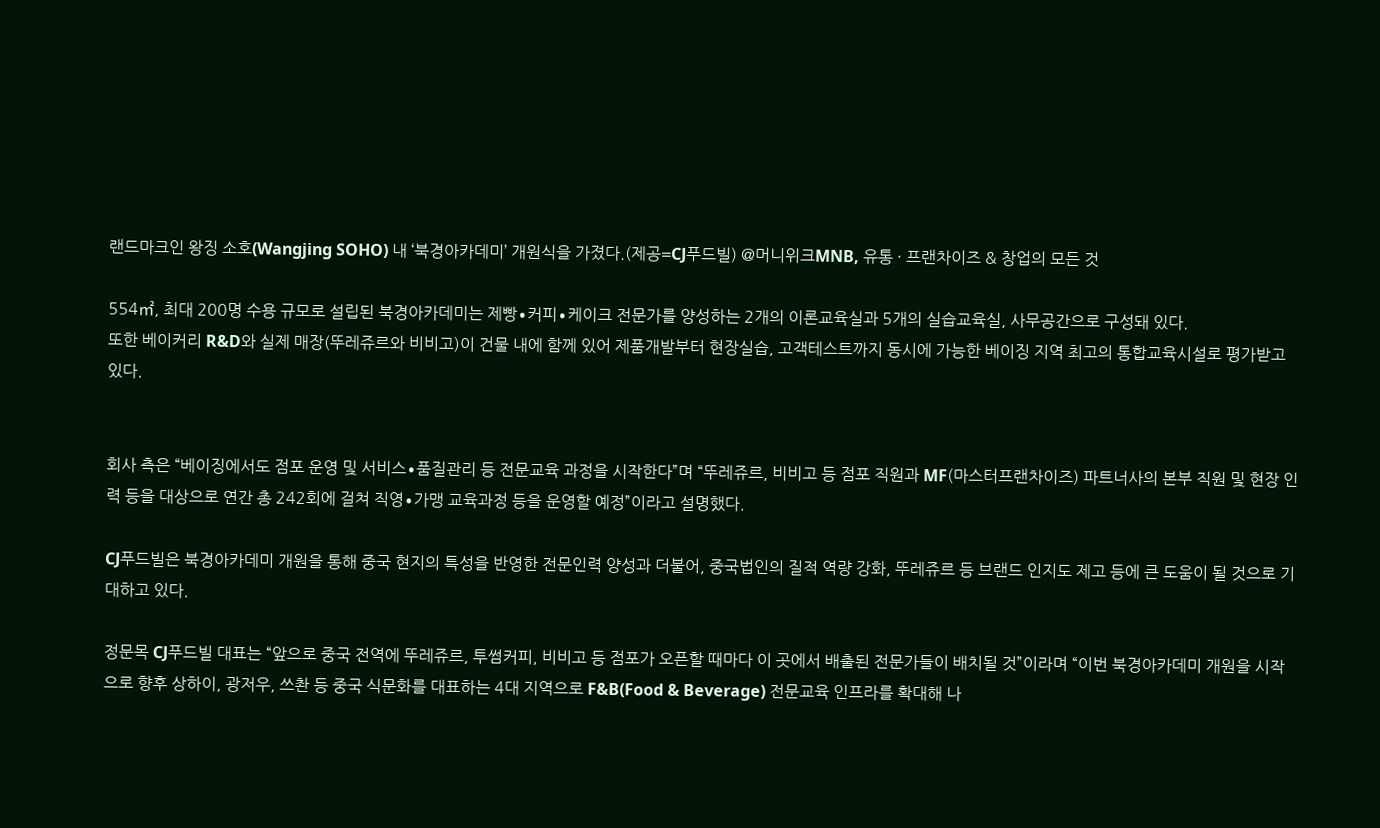랜드마크인 왕징 소호(Wangjing SOHO) 내 ‘북경아카데미’ 개원식을 가졌다.(제공=CJ푸드빌) @머니위크MNB, 유통 · 프랜차이즈 & 창업의 모든 것

554㎡, 최대 200명 수용 규모로 설립된 북경아카데미는 제빵∙커피∙케이크 전문가를 양성하는 2개의 이론교육실과 5개의 실습교육실, 사무공간으로 구성돼 있다.
또한 베이커리 R&D와 실제 매장(뚜레쥬르와 비비고)이 건물 내에 함께 있어 제품개발부터 현장실습, 고객테스트까지 동시에 가능한 베이징 지역 최고의 통합교육시설로 평가받고 있다.


회사 측은 “베이징에서도 점포 운영 및 서비스∙품질관리 등 전문교육 과정을 시작한다”며 “뚜레쥬르, 비비고 등 점포 직원과 MF(마스터프랜차이즈) 파트너사의 본부 직원 및 현장 인력 등을 대상으로 연간 총 242회에 걸쳐 직영∙가맹 교육과정 등을 운영할 예정”이라고 설명했다.

CJ푸드빌은 북경아카데미 개원을 통해 중국 현지의 특성을 반영한 전문인력 양성과 더불어, 중국법인의 질적 역량 강화, 뚜레쥬르 등 브랜드 인지도 제고 등에 큰 도움이 될 것으로 기대하고 있다.

정문목 CJ푸드빌 대표는 “앞으로 중국 전역에 뚜레쥬르, 투썸커피, 비비고 등 점포가 오픈할 때마다 이 곳에서 배출된 전문가들이 배치될 것”이라며 “이번 북경아카데미 개원을 시작으로 향후 상하이, 광저우, 쓰촨 등 중국 식문화를 대표하는 4대 지역으로 F&B(Food & Beverage) 전문교육 인프라를 확대해 나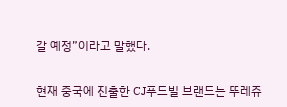갈 예정”이라고 말했다.


현재 중국에 진출한 CJ푸드빌 브랜드는 뚜레쥬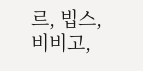르, 빕스, 비비고,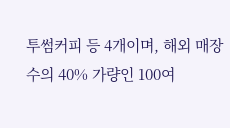투썸커피 등 4개이며, 해외 매장 수의 40% 가량인 100여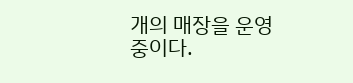개의 매장을 운영 중이다.